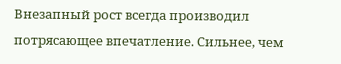Внезапный рост всегда производил потрясающее впечатление. Сильнее, чем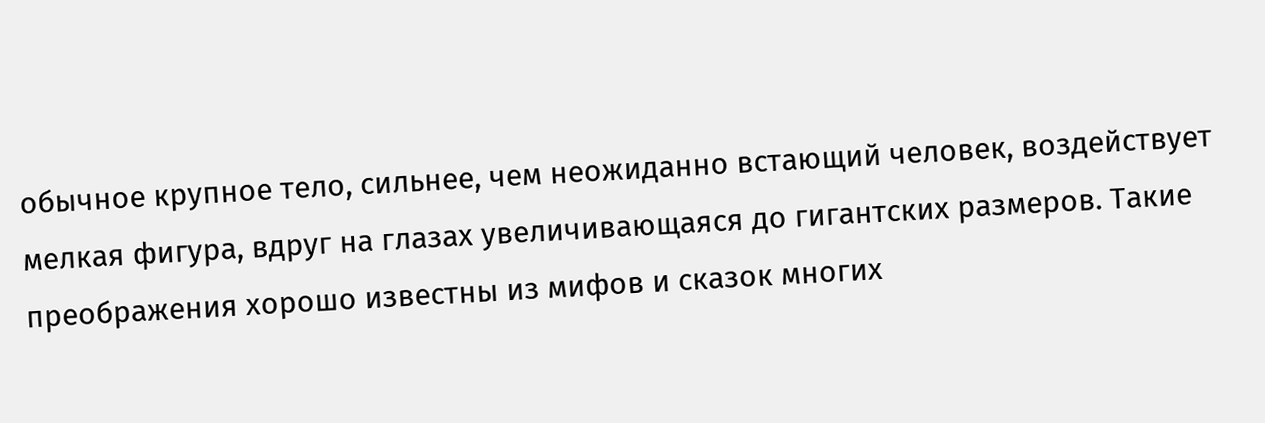обычное крупное тело, сильнее, чем неожиданно встающий человек, воздействует мелкая фигура, вдруг на глазах увеличивающаяся до гигантских размеров. Такие преображения хорошо известны из мифов и сказок многих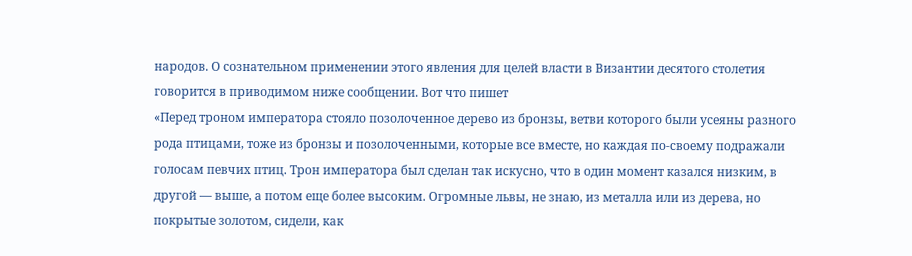народов. О сознательном применении этого явления для целей власти в Византии десятого столетия говорится в приводимом ниже сообщении. Вот что пишет
«Перед троном императора стояло позолоченное дерево из бронзы, ветви которого были усеяны разного рода птицами, тоже из бронзы и позолоченными, которые все вместе, но каждая по-своему подражали голосам певчих птиц. Трон императора был сделан так искусно, что в один момент казался низким, в другой — выше, а потом еще более высоким. Огромные львы, не знаю, из металла или из дерева, но покрытые золотом, сидели, как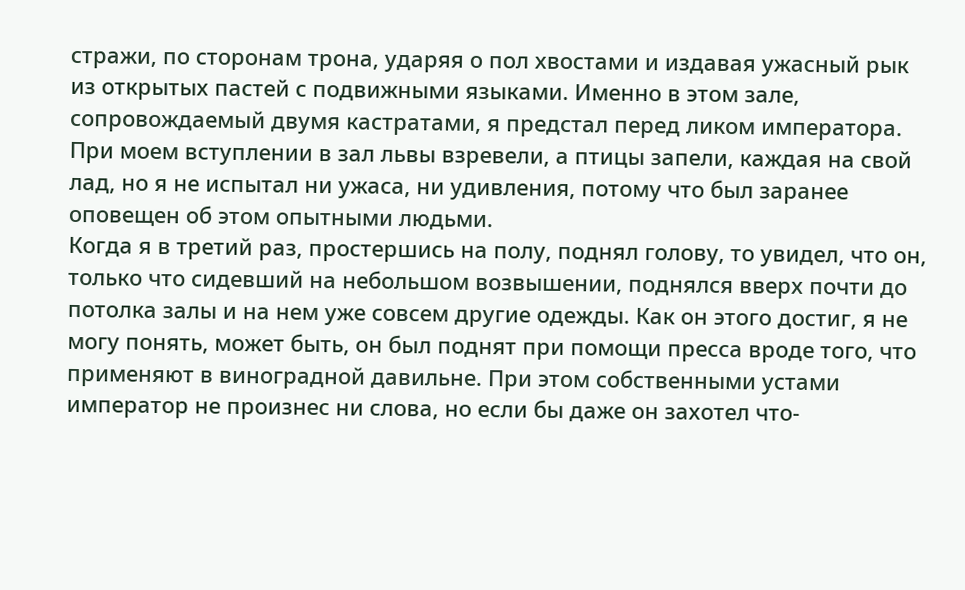стражи, по сторонам трона, ударяя о пол хвостами и издавая ужасный рык из открытых пастей с подвижными языками. Именно в этом зале, сопровождаемый двумя кастратами, я предстал перед ликом императора. При моем вступлении в зал львы взревели, а птицы запели, каждая на свой лад, но я не испытал ни ужаса, ни удивления, потому что был заранее оповещен об этом опытными людьми.
Когда я в третий раз, простершись на полу, поднял голову, то увидел, что он, только что сидевший на небольшом возвышении, поднялся вверх почти до потолка залы и на нем уже совсем другие одежды. Как он этого достиг, я не могу понять, может быть, он был поднят при помощи пресса вроде того, что применяют в виноградной давильне. При этом собственными устами император не произнес ни слова, но если бы даже он захотел что-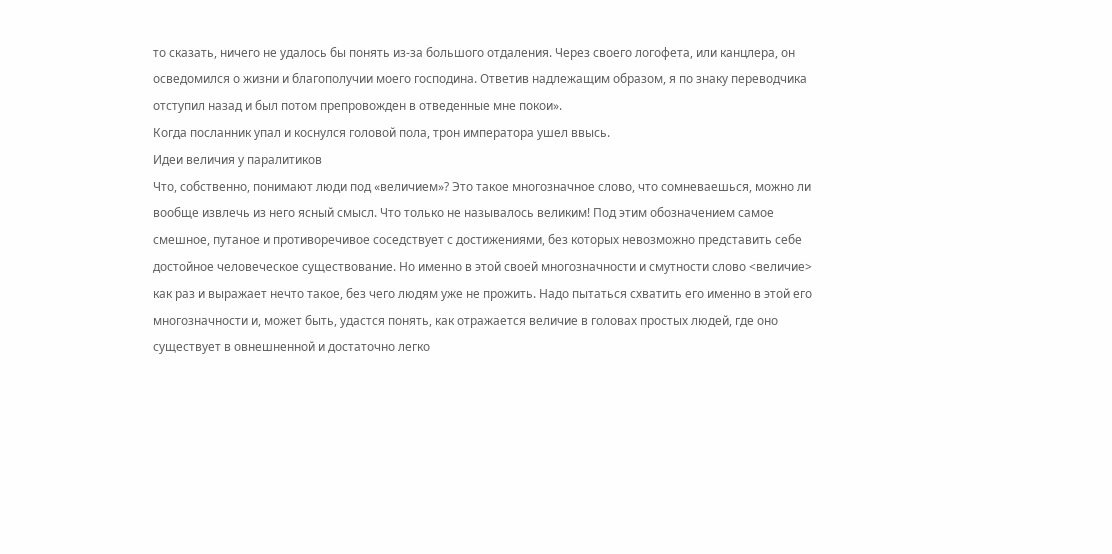то сказать, ничего не удалось бы понять из-за большого отдаления. Через своего логофета, или канцлера, он осведомился о жизни и благополучии моего господина. Ответив надлежащим образом, я по знаку переводчика отступил назад и был потом препровожден в отведенные мне покои».
Когда посланник упал и коснулся головой пола, трон императора ушел ввысь.
Идеи величия у паралитиков
Что, собственно, понимают люди под «величием»? Это такое многозначное слово, что сомневаешься, можно ли вообще извлечь из него ясный смысл. Что только не называлось великим! Под этим обозначением самое смешное, путаное и противоречивое соседствует с достижениями, без которых невозможно представить себе достойное человеческое существование. Но именно в этой своей многозначности и смутности слово <величие> как раз и выражает нечто такое, без чего людям уже не прожить. Надо пытаться схватить его именно в этой его многозначности и, может быть, удастся понять, как отражается величие в головах простых людей, где оно существует в овнешненной и достаточно легко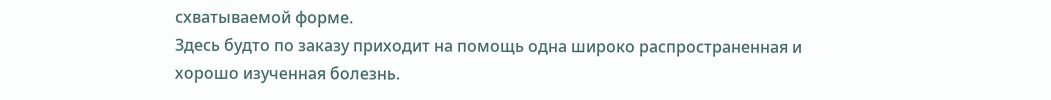схватываемой форме.
Здесь будто по заказу приходит на помощь одна широко распространенная и хорошо изученная болезнь.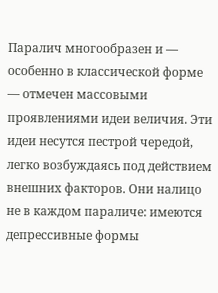Паралич многообразен и — особенно в классической форме — отмечен массовыми проявлениями идеи величия. Эти идеи несутся пестрой чередой, легко возбуждаясь под действием внешних факторов. Они налицо не в каждом параличе: имеются депрессивные формы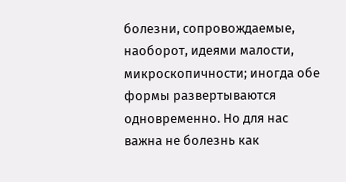болезни, сопровождаемые, наоборот, идеями малости, микроскопичности; иногда обе формы развертываются одновременно. Но для нас важна не болезнь как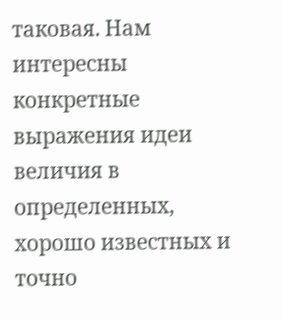таковая. Нам интересны конкретные выражения идеи величия в определенных, хорошо известных и точно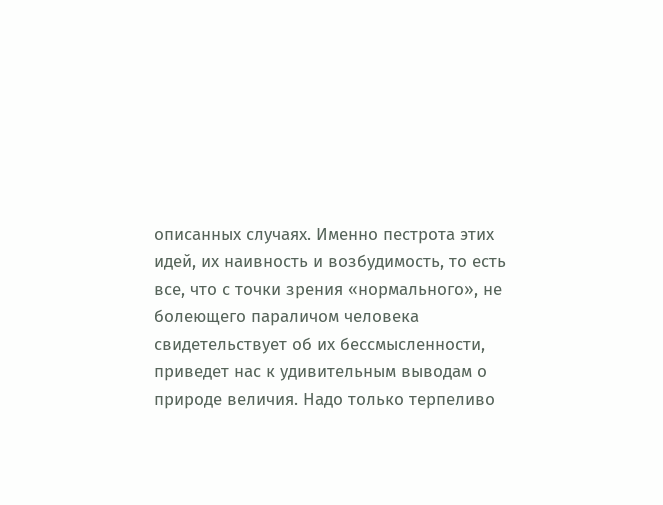описанных случаях. Именно пестрота этих идей, их наивность и возбудимость, то есть все, что с точки зрения «нормального», не болеющего параличом человека свидетельствует об их бессмысленности, приведет нас к удивительным выводам о природе величия. Надо только терпеливо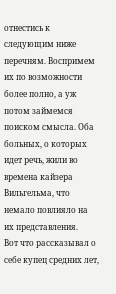отнестись к следующим ниже перечням. Воспримем их по возможности более полно, а уж потом займемся поиском смысла. Оба больных, о которых идет речь, жили во времена кайзера Вильгельма, что немало повлияло на их представления.
Вот что рассказывал о себе купец средних лет,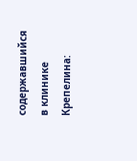содержавшийся в клинике Крепелина: